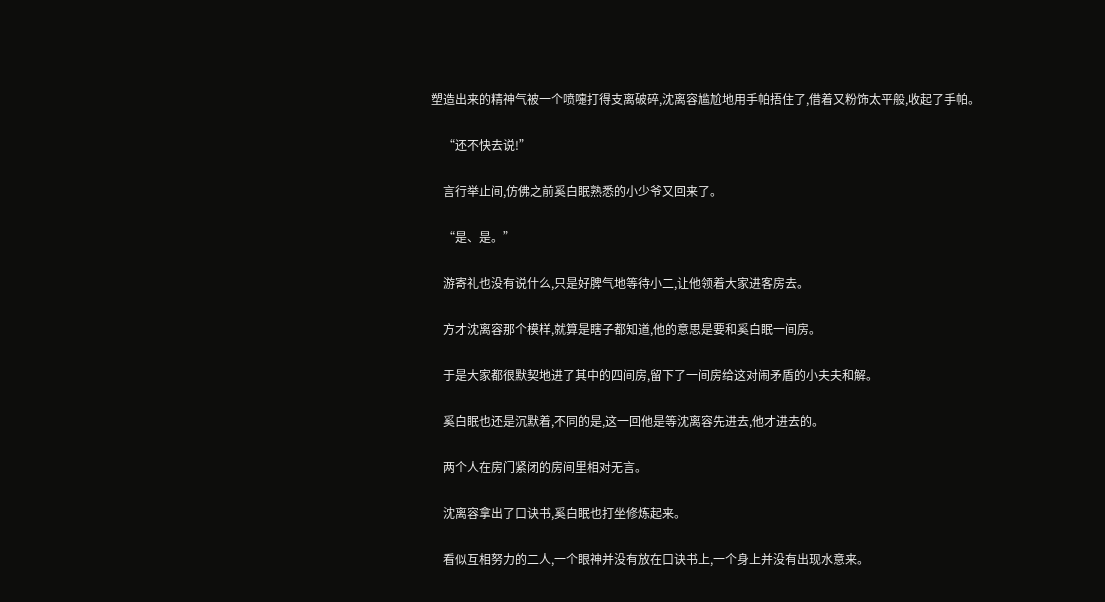塑造出来的精神气被一个喷嚏打得支离破碎,沈离容尴尬地用手帕捂住了,借着又粉饰太平般,收起了手帕。

    “还不快去说!”

    言行举止间,仿佛之前奚白眠熟悉的小少爷又回来了。

    “是、是。”

    游寄礼也没有说什么,只是好脾气地等待小二,让他领着大家进客房去。

    方才沈离容那个模样,就算是瞎子都知道,他的意思是要和奚白眠一间房。

    于是大家都很默契地进了其中的四间房,留下了一间房给这对闹矛盾的小夫夫和解。

    奚白眠也还是沉默着,不同的是,这一回他是等沈离容先进去,他才进去的。

    两个人在房门紧闭的房间里相对无言。

    沈离容拿出了口诀书,奚白眠也打坐修炼起来。

    看似互相努力的二人,一个眼神并没有放在口诀书上,一个身上并没有出现水意来。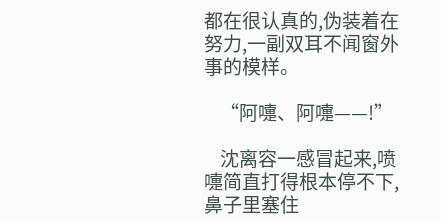都在很认真的,伪装着在努力,一副双耳不闻窗外事的模样。

    “阿嚏、阿嚏——!”

    沈离容一感冒起来,喷嚏简直打得根本停不下,鼻子里塞住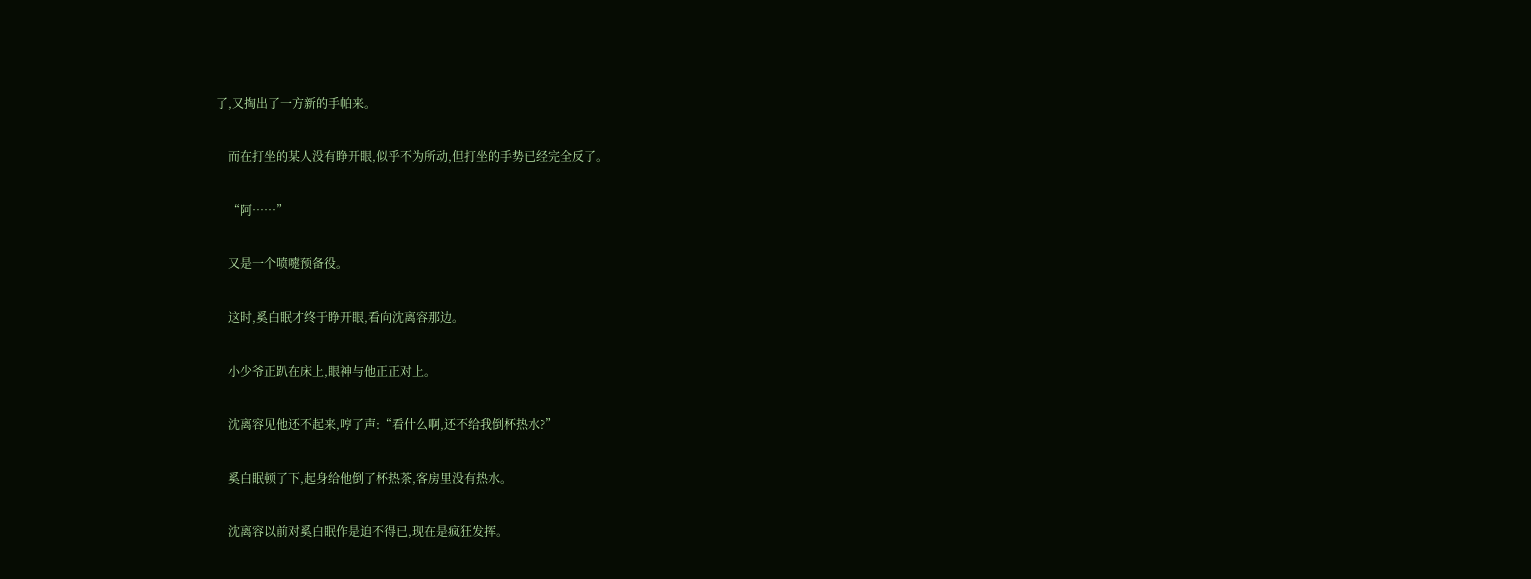了,又掏出了一方新的手帕来。

    而在打坐的某人没有睁开眼,似乎不为所动,但打坐的手势已经完全反了。

    “阿……”

    又是一个喷嚏预备役。

    这时,奚白眠才终于睁开眼,看向沈离容那边。

    小少爷正趴在床上,眼神与他正正对上。

    沈离容见他还不起来,哼了声:“看什么啊,还不给我倒杯热水?”

    奚白眠顿了下,起身给他倒了杯热茶,客房里没有热水。

    沈离容以前对奚白眠作是迫不得已,现在是疯狂发挥。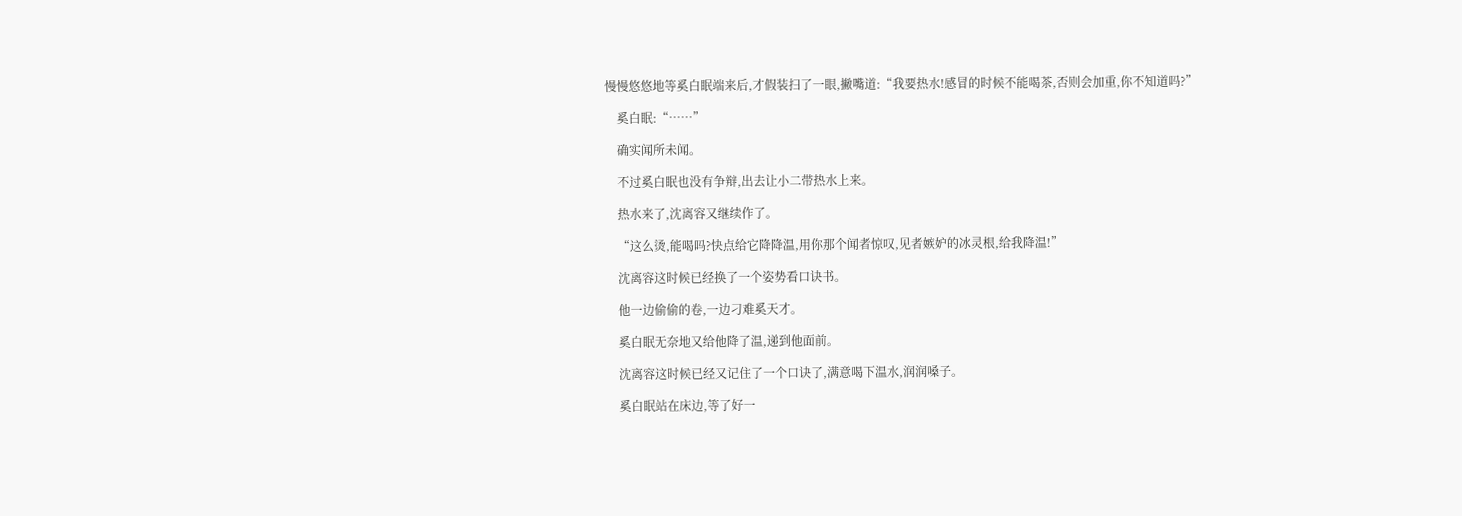慢慢悠悠地等奚白眠端来后,才假装扫了一眼,撇嘴道:“我要热水!感冒的时候不能喝茶,否则会加重,你不知道吗?”

    奚白眠:“……”

    确实闻所未闻。

    不过奚白眠也没有争辩,出去让小二带热水上来。

    热水来了,沈离容又继续作了。

    “这么烫,能喝吗?快点给它降降温,用你那个闻者惊叹,见者嫉妒的冰灵根,给我降温!”

    沈离容这时候已经换了一个姿势看口诀书。

    他一边偷偷的卷,一边刁难奚天才。

    奚白眠无奈地又给他降了温,递到他面前。

    沈离容这时候已经又记住了一个口诀了,满意喝下温水,润润嗓子。

    奚白眠站在床边,等了好一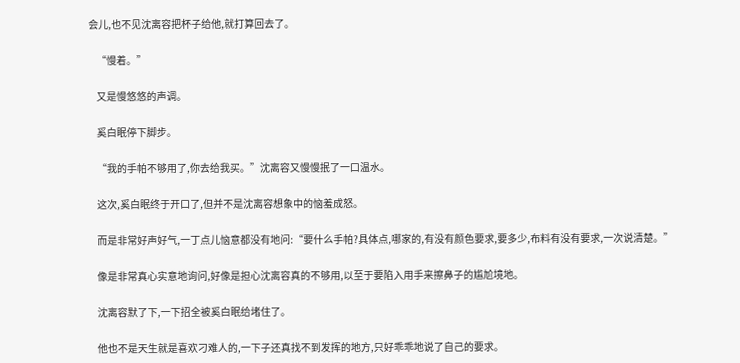会儿,也不见沈离容把杯子给他,就打算回去了。

    “慢着。”

    又是慢悠悠的声调。

    奚白眠停下脚步。

    “我的手帕不够用了,你去给我买。”沈离容又慢慢抿了一口温水。

    这次,奚白眠终于开口了,但并不是沈离容想象中的恼羞成怒。

    而是非常好声好气,一丁点儿恼意都没有地问:“要什么手帕?具体点,哪家的,有没有颜色要求,要多少,布料有没有要求,一次说清楚。”

    像是非常真心实意地询问,好像是担心沈离容真的不够用,以至于要陷入用手来擦鼻子的尴尬境地。

    沈离容默了下,一下招全被奚白眠给堵住了。

    他也不是天生就是喜欢刁难人的,一下子还真找不到发挥的地方,只好乖乖地说了自己的要求。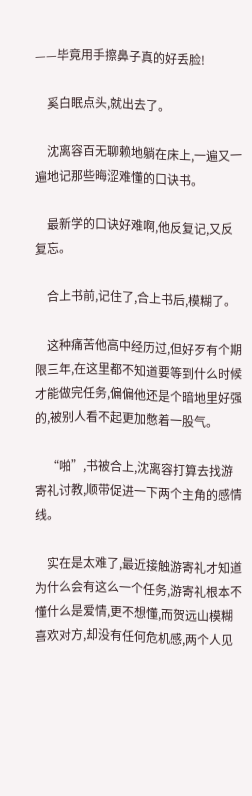——毕竟用手擦鼻子真的好丢脸!

    奚白眠点头,就出去了。

    沈离容百无聊赖地躺在床上,一遍又一遍地记那些晦涩难懂的口诀书。

    最新学的口诀好难啊,他反复记,又反复忘。

    合上书前,记住了,合上书后,模糊了。

    这种痛苦他高中经历过,但好歹有个期限三年,在这里都不知道要等到什么时候才能做完任务,偏偏他还是个暗地里好强的,被别人看不起更加憋着一股气。

    “啪”,书被合上,沈离容打算去找游寄礼讨教,顺带促进一下两个主角的感情线。

    实在是太难了,最近接触游寄礼才知道为什么会有这么一个任务,游寄礼根本不懂什么是爱情,更不想懂,而贺远山模糊喜欢对方,却没有任何危机感,两个人见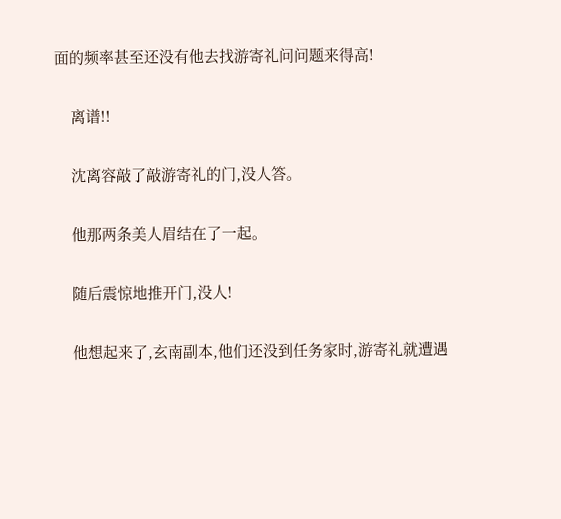面的频率甚至还没有他去找游寄礼问问题来得高!

    离谱!!

    沈离容敲了敲游寄礼的门,没人答。

    他那两条美人眉结在了一起。

    随后震惊地推开门,没人!

    他想起来了,玄南副本,他们还没到任务家时,游寄礼就遭遇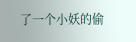了一个小妖的偷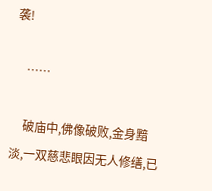袭!

    ……

    破庙中,佛像破败,金身黯淡,一双慈悲眼因无人修缮,已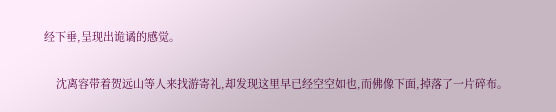经下垂,呈现出诡谲的感觉。

    沈离容带着贺远山等人来找游寄礼,却发现这里早已经空空如也,而佛像下面,掉落了一片碎布。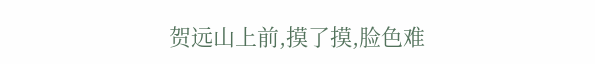贺远山上前,摸了摸,脸色难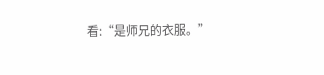看:“是师兄的衣服。”